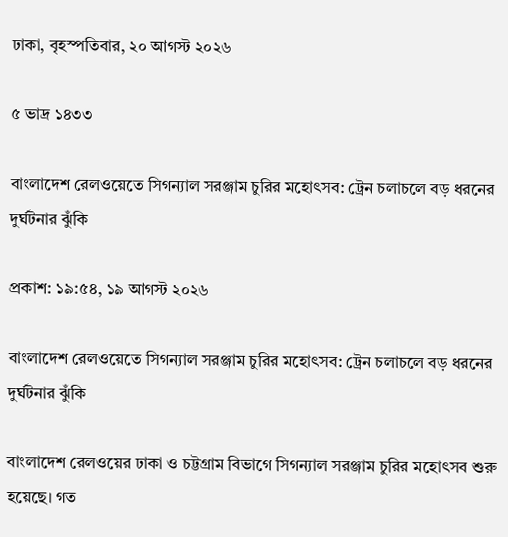ঢাকা, বৃহস্পতিবার, ২০ আগস্ট ২০২৬

৫ ভাদ্র ১৪৩৩

বাংলাদেশ রেলওয়েতে সিগন্যাল সরঞ্জাম চুরির মহোৎসব: ট্রেন চলাচলে বড় ধরনের দুর্ঘটনার ঝুঁকি

প্রকাশ: ১৯:৫৪, ১৯ আগস্ট ২০২৬

বাংলাদেশ রেলওয়েতে সিগন্যাল সরঞ্জাম চুরির মহোৎসব: ট্রেন চলাচলে বড় ধরনের দুর্ঘটনার ঝুঁকি

বাংলাদেশ রেলওয়ের ঢাকা ও চট্টগ্রাম বিভাগে সিগন্যাল সরঞ্জাম চুরির মহোৎসব শুরু হয়েছে। গত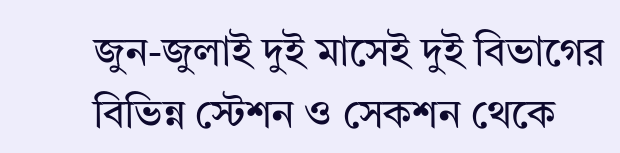জুন-জুলাই দুই মাসেই দুই বিভাগের বিভিন্ন স্টেশন ও সেকশন থেকে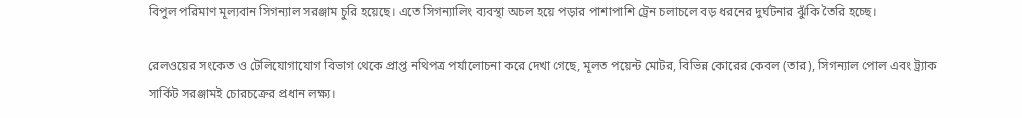বিপুল পরিমাণ মূল্যবান সিগন্যাল সরঞ্জাম চুরি হয়েছে। এতে সিগন্যালিং ব্যবস্থা অচল হয়ে পড়ার পাশাপাশি ট্রেন চলাচলে বড় ধরনের দুর্ঘটনার ঝুঁকি তৈরি হচ্ছে।

রেলওয়ের সংকেত ও টেলিযোগাযোগ বিভাগ থেকে প্রাপ্ত নথিপত্র পর্যালোচনা করে দেখা গেছে, মূলত পয়েন্ট মোটর, বিভিন্ন কোরের কেবল (তার), সিগন্যাল পোল এবং ট্র্যাক সার্কিট সরঞ্জামই চোরচক্রের প্রধান লক্ষ্য।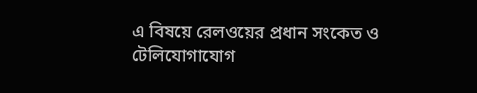এ বিষয়ে রেলওয়ের প্রধান সংকেত ও টেলিযোগাযোগ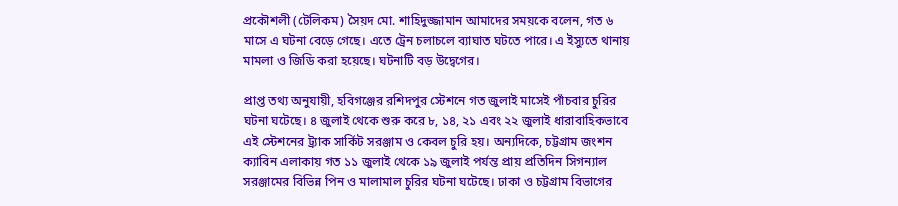প্রকৌশলী (টেলিকম) সৈয়দ মো. শাহিদুজ্জামান আমাদের সময়কে বলেন, গত ৬ মাসে এ ঘটনা বেড়ে গেছে। এতে ট্রেন চলাচলে ব্যাঘাত ঘটতে পারে। এ ইস্যুতে থানায় মামলা ও জিডি করা হয়েছে। ঘটনাটি বড় উদ্বেগের।

প্রাপ্ত তথ্য অনুযায়ী, হবিগঞ্জের রশিদপুর স্টেশনে গত জুলাই মাসেই পাঁচবার চুরির ঘটনা ঘটেছে। ৪ জুলাই থেকে শুরু করে ৮, ১৪, ২১ এবং ২২ জুলাই ধারাবাহিকভাবে এই স্টেশনের ট্র্যাক সার্কিট সরঞ্জাম ও কেবল চুরি হয়। অন্যদিকে, চট্টগ্রাম জংশন ক্যাবিন এলাকায় গত ১১ জুলাই থেকে ১৯ জুলাই পর্যন্ত প্রায় প্রতিদিন সিগন্যাল সরঞ্জামের বিভিন্ন পিন ও মালামাল চুরির ঘটনা ঘটেছে। ঢাকা ও চট্টগ্রাম বিভাগের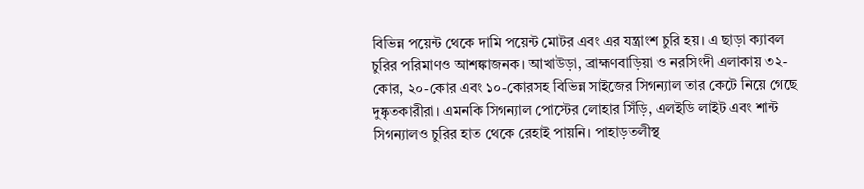বিভিন্ন পয়েন্ট থেকে দামি পয়েন্ট মোটর এবং এর যন্ত্রাংশ চুরি হয়। এ ছাড়া ক্যাবল চুরির পরিমাণও আশঙ্কাজনক। আখাউড়া, ব্রাহ্মণবাড়িয়া ও নরসিংদী এলাকায় ৩২-কোর, ২০-কোর এবং ১০-কোরসহ বিভিন্ন সাইজের সিগন্যাল তার কেটে নিয়ে গেছে দুষ্কৃতকারীরা। এমনকি সিগন্যাল পোস্টের লোহার সিঁড়ি, এলইডি লাইট এবং শান্ট সিগন্যালও চুরির হাত থেকে রেহাই পায়নি। পাহাড়তলীস্থ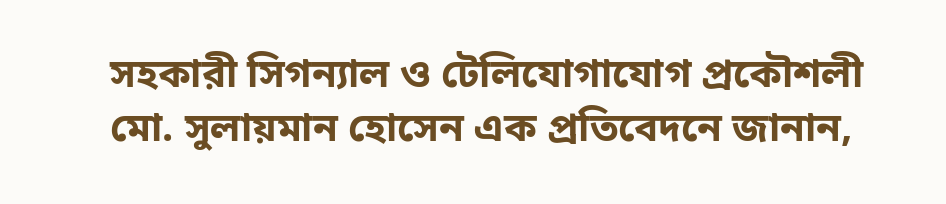সহকারী সিগন্যাল ও টেলিযোগাযোগ প্রকৌশলী মো. সুলায়মান হোসেন এক প্রতিবেদনে জানান,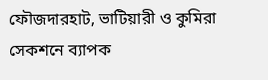ফৌজদারহাট, ভাটিয়ারী ও কুমিরা সেকশনে ব্যাপক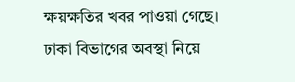ক্ষয়ক্ষতির খবর পাওয়া গেছে। ঢাকা বিভাগের অবস্থা নিয়ে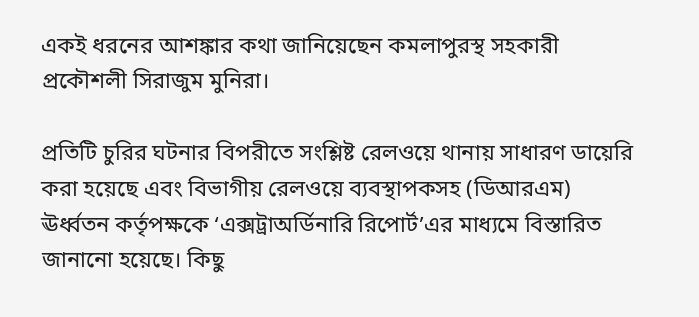একই ধরনের আশঙ্কার কথা জানিয়েছেন কমলাপুরস্থ সহকারী প্রকৌশলী সিরাজুম মুনিরা।

প্রতিটি চুরির ঘটনার বিপরীতে সংশ্লিষ্ট রেলওয়ে থানায় সাধারণ ডায়েরি করা হয়েছে এবং বিভাগীয় রেলওয়ে ব্যবস্থাপকসহ (ডিআরএম) ঊর্ধ্বতন কর্তৃপক্ষকে ‘এক্সট্রাঅর্ডিনারি রিপোর্ট’এর মাধ্যমে বিস্তারিত জানানো হয়েছে। কিছু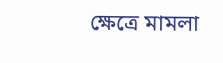ক্ষেত্রে মামলা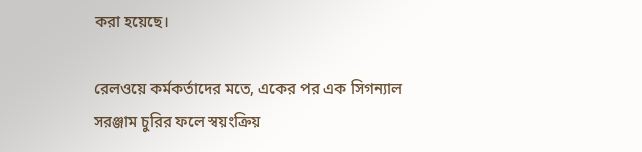করা হয়েছে।

রেলওয়ে কর্মকর্তাদের মতে, একের পর এক সিগন্যাল সরঞ্জাম চুরির ফলে স্বয়ংক্রিয়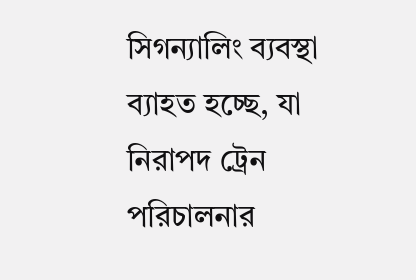সিগন্যালিং ব্যবস্থা ব্যাহত হচ্ছে, যা নিরাপদ ট্রেন পরিচালনার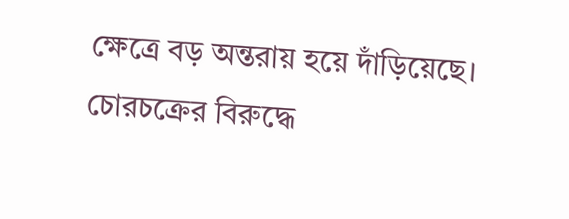ক্ষেত্রে বড় অন্তরায় হয়ে দাঁড়িয়েছে। চোরচক্রের বিরুদ্ধে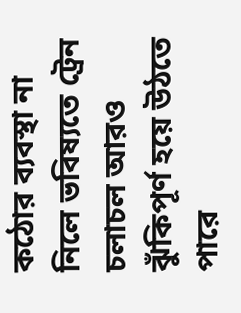কঠোর ব্যবস্থা না নিলে ভবিষ্যতে ট্রেন চলাচল আরও ঝুঁকিপূর্ণ হয়ে উঠতে পারে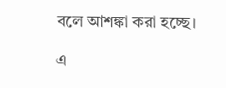বলে আশঙ্কা করা হচ্ছে।

এ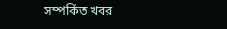সম্পর্কিত খবর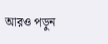আরও পড়ুন